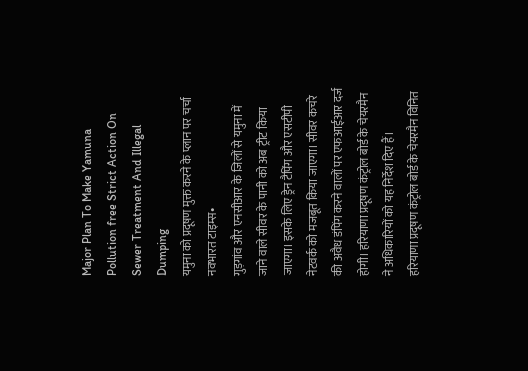Major Plan To Make Yamuna Pollution free Strict Action On Sewer Treatment And Illegal Dumping
यमुना को प्रदूषण मुक्त करने के प्लान पर चर्चा
नवभारत टाइम्स•
गुड़गांव और एनसीआर के जिलों से यमुना में जाने वाले सीवर के पानी को अब ट्रीट किया जाएगा। इसके लिए ड्रेन टैपिंग और एसटीपी नेटवर्क को मजबूत किया जाएगा। सीवर कचरे की अवैध डंपिंग करने वालों पर एफआईआर दर्ज होगी। हरियाणा प्रदूषण कंट्रोल बोर्ड के चेयरमैन ने अधिकारियों को यह निर्देश दिए हैं।
हरियाणा प्रदूषण कंट्रोल बोर्ड के चेयरमैन विनित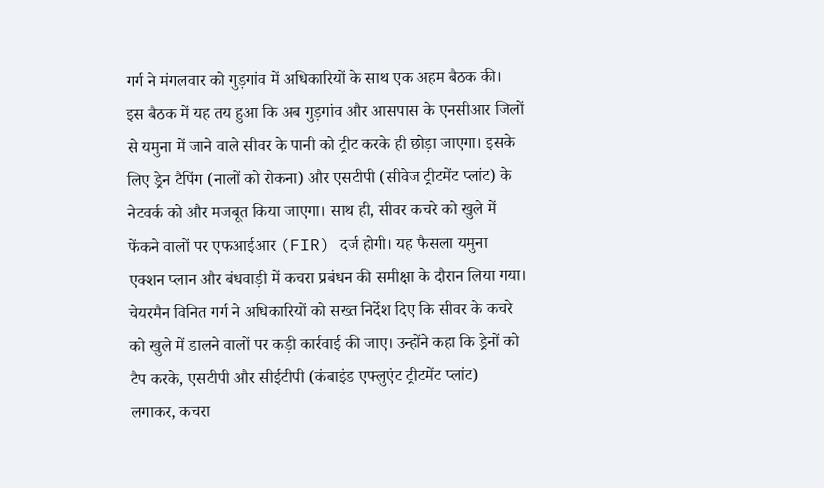गर्ग ने मंगलवार को गुड़गांव में अधिकारियों के साथ एक अहम बैठक की। इस बैठक में यह तय हुआ कि अब गुड़गांव और आसपास के एनसीआर जिलों से यमुना में जाने वाले सीवर के पानी को ट्रीट करके ही छोड़ा जाएगा। इसके लिए ड्रेन टैपिंग (नालों को रोकना) और एसटीपी (सीवेज ट्रीटमेंट प्लांट) के नेटवर्क को और मजबूत किया जाएगा। साथ ही, सीवर कचरे को खुले में फेंकने वालों पर एफआईआर (FIR) दर्ज होगी। यह फैसला यमुना एक्शन प्लान और बंधवाड़ी में कचरा प्रबंधन की समीक्षा के दौरान लिया गया।
चेयरमैन विनित गर्ग ने अधिकारियों को सख्त निर्देश दिए कि सीवर के कचरे को खुले में डालने वालों पर कड़ी कार्रवाई की जाए। उन्होंने कहा कि ड्रेनों को टैप करके, एसटीपी और सीईटीपी (कंबाइंड एफ्लुएंट ट्रीटमेंट प्लांट) लगाकर, कचरा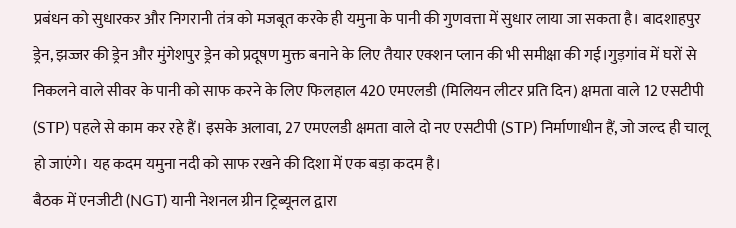प्रबंधन को सुधारकर और निगरानी तंत्र को मजबूत करके ही यमुना के पानी की गुणवत्ता में सुधार लाया जा सकता है। बादशाहपुर ड्रेन, झज्जर की ड्रेन और मुंगेशपुर ड्रेन को प्रदूषण मुक्त बनाने के लिए तैयार एक्शन प्लान की भी समीक्षा की गई।गुड़गांव में घरों से निकलने वाले सीवर के पानी को साफ करने के लिए फिलहाल 420 एमएलडी (मिलियन लीटर प्रति दिन) क्षमता वाले 12 एसटीपी (STP) पहले से काम कर रहे हैं। इसके अलावा, 27 एमएलडी क्षमता वाले दो नए एसटीपी (STP) निर्माणाधीन हैं, जो जल्द ही चालू हो जाएंगे। यह कदम यमुना नदी को साफ रखने की दिशा में एक बड़ा कदम है।
बैठक में एनजीटी (NGT) यानी नेशनल ग्रीन ट्रिब्यूनल द्वारा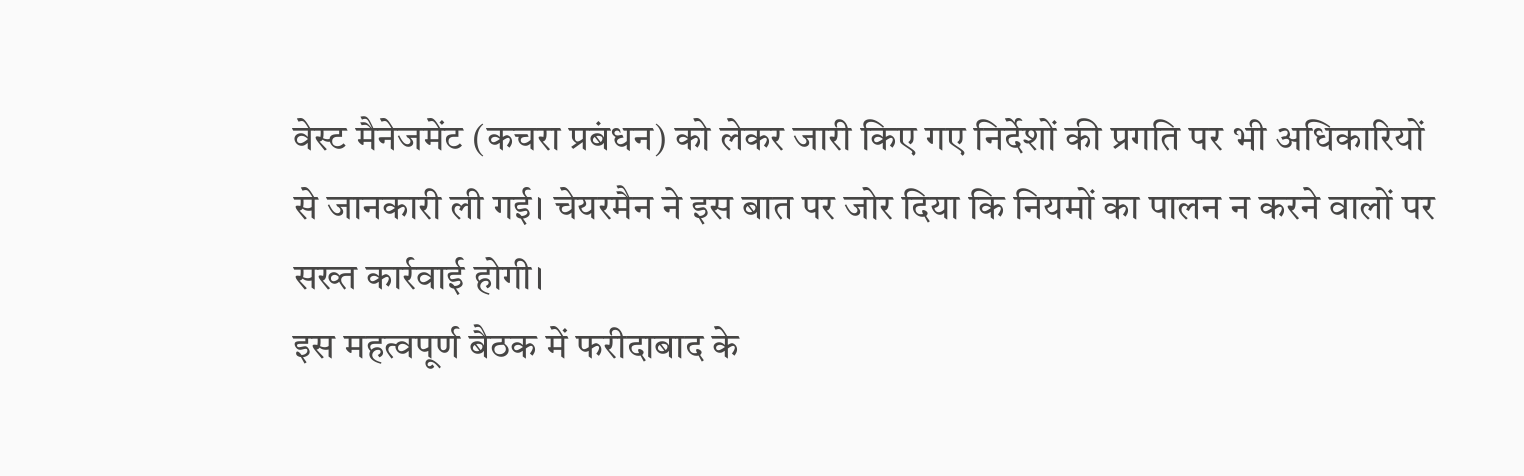वेस्ट मैनेजमेंट (कचरा प्रबंधन) को लेकर जारी किए गए निर्देशों की प्रगति पर भी अधिकारियों से जानकारी ली गई। चेयरमैन ने इस बात पर जोर दिया कि नियमों का पालन न करने वालों पर सख्त कार्रवाई होगी।
इस महत्वपूर्ण बैठक में फरीदाबाद के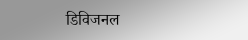डिविजनल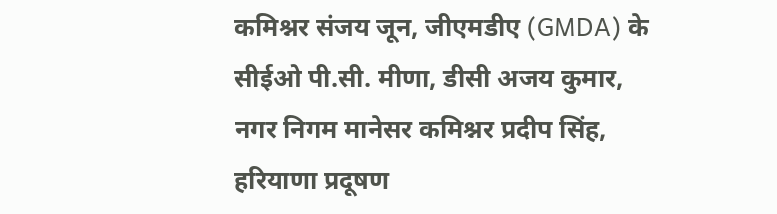कमिश्नर संजय जून, जीएमडीए (GMDA) के सीईओ पी.सी. मीणा, डीसी अजय कुमार, नगर निगम मानेसर कमिश्नर प्रदीप सिंह, हरियाणा प्रदूषण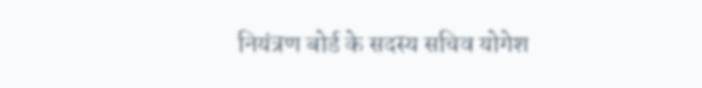नियंत्रण बोर्ड के सदस्य सचिव योगेश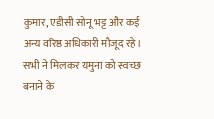कुमार, एडीसी सोनू भट्ट और कई अन्य वरिष्ठ अधिकारी मौजूद रहे। सभी ने मिलकर यमुना को स्वच्छ बनाने के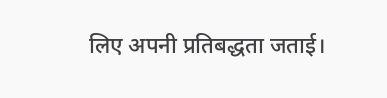लिए अपनी प्रतिबद्धता जताई।